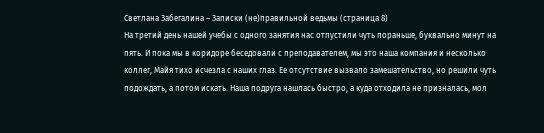Светлана Забегалина – Записки (не)правильной ведьмы (страница 8)
На третий день нашей учебы с одного занятия нас отпустили чуть пораньше, буквально минут на пять. И пока мы в коридоре беседовали с преподавателем, мы это наша компания и несколько коллег, Майя тихо исчезла с наших глаз. Ее отсутствие вызвало замешательство, но решили чуть подождать, а потом искать. Наша подруга нашлась быстро, а куда отходила не призналась, мол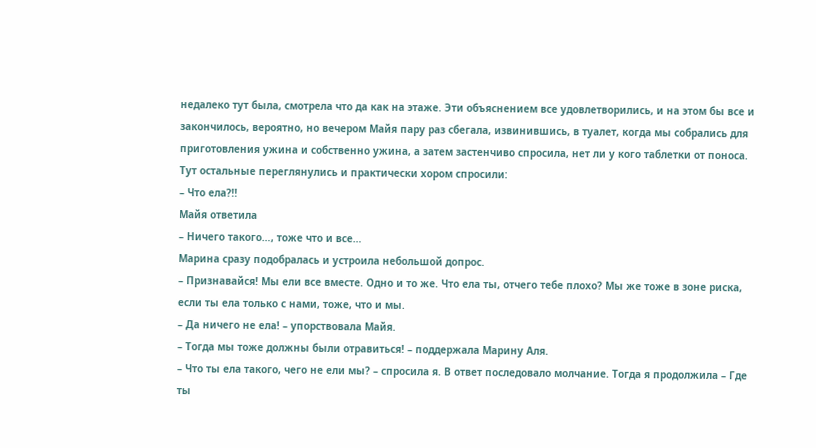недалеко тут была, смотрела что да как на этаже. Эти объяснением все удовлетворились, и на этом бы все и закончилось, вероятно, но вечером Майя пару раз сбегала, извинившись, в туалет, когда мы собрались для приготовления ужина и собственно ужина, а затем застенчиво спросила, нет ли у кого таблетки от поноса.
Тут остальные переглянулись и практически хором спросили:
– Что ела?!!
Майя ответила
– Ничего такого…, тоже что и все…
Марина сразу подобралась и устроила небольшой допрос.
– Признавайся! Мы ели все вместе. Одно и то же. Что ела ты, отчего тебе плохо? Мы же тоже в зоне риска, если ты ела только с нами, тоже, что и мы.
– Да ничего не ела! – упорствовала Майя.
– Тогда мы тоже должны были отравиться! – поддержала Марину Аля.
– Что ты ела такого, чего не ели мы? – спросила я. В ответ последовало молчание. Тогда я продолжила – Где ты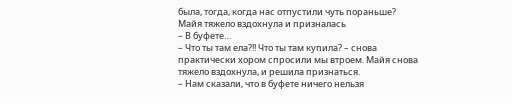была, тогда, когда нас отпустили чуть пораньше?
Майя тяжело вздохнула и призналась
– В буфете…
– Что ты там ела?!! Что ты там купила? – снова практически хором спросили мы втроем. Майя снова тяжело вздохнула, и решила признаться.
– Нам сказали, что в буфете ничего нельзя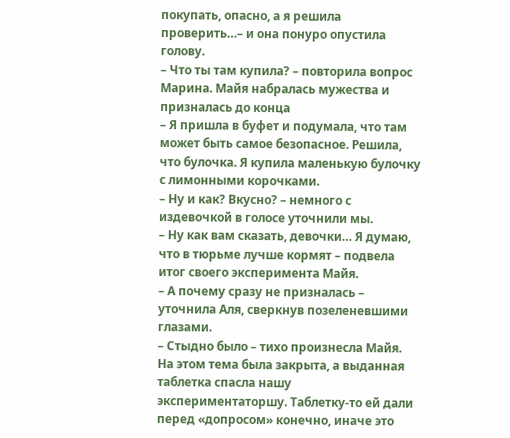покупать, опасно, а я решила проверить…– и она понуро опустила голову.
– Что ты там купила? – повторила вопрос Марина. Майя набралась мужества и призналась до конца
– Я пришла в буфет и подумала, что там может быть самое безопасное. Решила, что булочка. Я купила маленькую булочку с лимонными корочками.
– Ну и как? Вкусно? – немного с издевочкой в голосе уточнили мы.
– Ну как вам сказать, девочки… Я думаю, что в тюрьме лучше кормят – подвела итог своего эксперимента Майя.
– А почему сразу не призналась – уточнила Аля, сверкнув позеленевшими глазами.
– Стыдно было – тихо произнесла Майя.
На этом тема была закрыта, а выданная таблетка спасла нашу экспериментаторшу. Таблетку-то ей дали перед «допросом» конечно, иначе это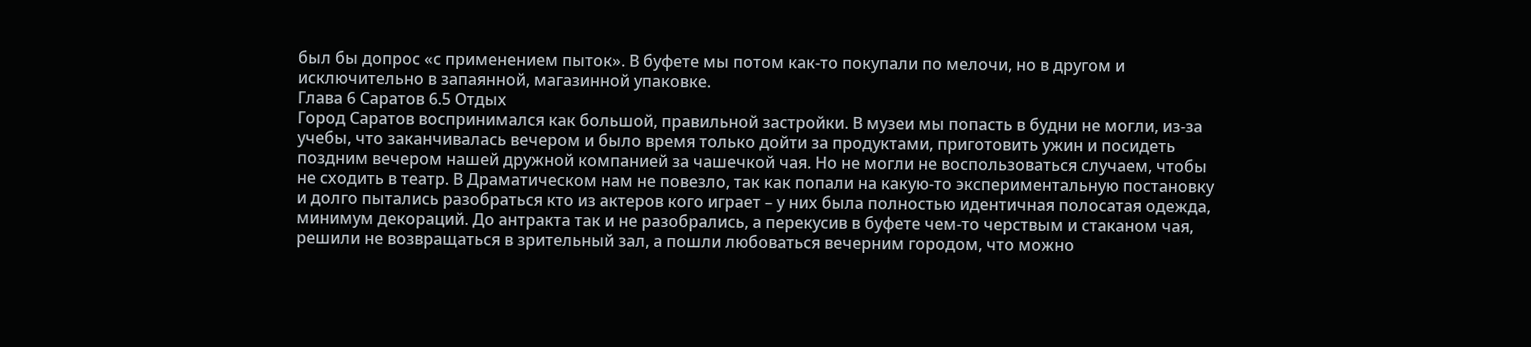был бы допрос «с применением пыток». В буфете мы потом как-то покупали по мелочи, но в другом и исключительно в запаянной, магазинной упаковке.
Глава 6 Саратов 6.5 Отдых
Город Саратов воспринимался как большой, правильной застройки. В музеи мы попасть в будни не могли, из-за учебы, что заканчивалась вечером и было время только дойти за продуктами, приготовить ужин и посидеть поздним вечером нашей дружной компанией за чашечкой чая. Но не могли не воспользоваться случаем, чтобы не сходить в театр. В Драматическом нам не повезло, так как попали на какую-то экспериментальную постановку и долго пытались разобраться кто из актеров кого играет – у них была полностью идентичная полосатая одежда, минимум декораций. До антракта так и не разобрались, а перекусив в буфете чем-то черствым и стаканом чая, решили не возвращаться в зрительный зал, а пошли любоваться вечерним городом, что можно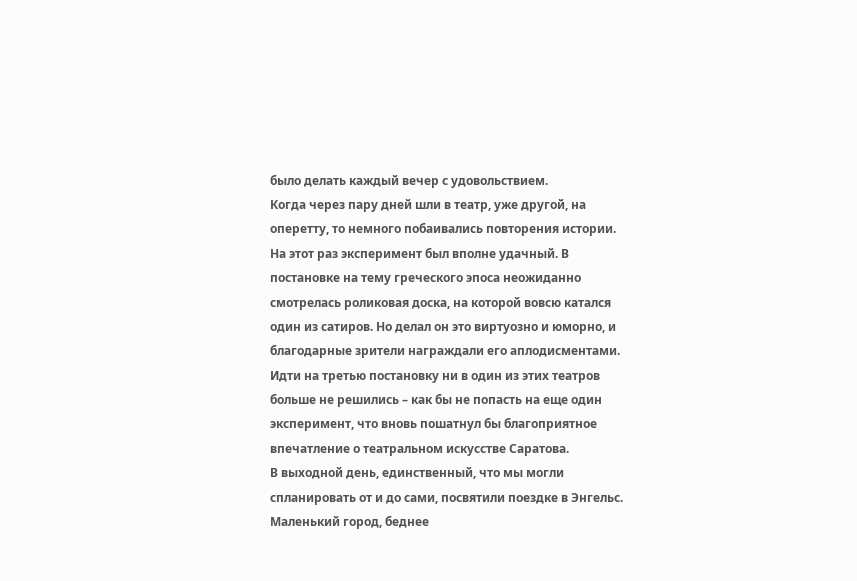было делать каждый вечер с удовольствием.
Когда через пару дней шли в театр, уже другой, на оперетту, то немного побаивались повторения истории. На этот раз эксперимент был вполне удачный. В постановке на тему греческого эпоса неожиданно смотрелась роликовая доска, на которой вовсю катался один из сатиров. Но делал он это виртуозно и юморно, и благодарные зрители награждали его аплодисментами. Идти на третью постановку ни в один из этих театров больше не решились – как бы не попасть на еще один эксперимент, что вновь пошатнул бы благоприятное впечатление о театральном искусстве Саратова.
В выходной день, единственный, что мы могли спланировать от и до сами, посвятили поездке в Энгельс.
Маленький город, беднее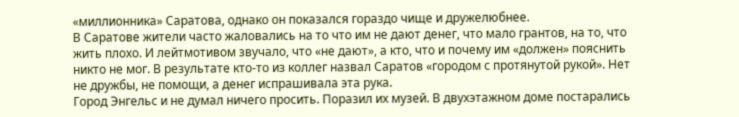«миллионника» Саратова, однако он показался гораздо чище и дружелюбнее.
В Саратове жители часто жаловались на то что им не дают денег, что мало грантов, на то, что жить плохо. И лейтмотивом звучало, что «не дают», а кто, что и почему им «должен» пояснить никто не мог. В результате кто-то из коллег назвал Саратов «городом с протянутой рукой». Нет не дружбы, не помощи, а денег испрашивала эта рука.
Город Энгельс и не думал ничего просить. Поразил их музей. В двухэтажном доме постарались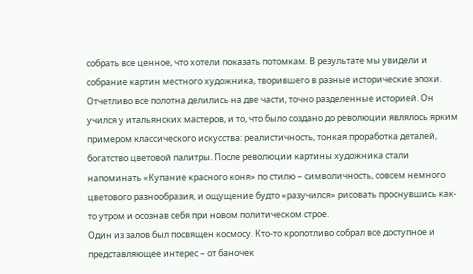собрать все ценное, что хотели показать потомкам. В результате мы увидели и собрание картин местного художника, творившего в разные исторические эпохи. Отчетливо все полотна делились на две части, точно разделенные историей. Он учился у итальянских мастеров, и то, что было создано до революции являлось ярким примером классического искусства: реалистичность, тонкая проработка деталей, богатство цветовой палитры. После революции картины художника стали напоминать «Купание красного коня» по стилю – символичность, совсем немного цветового разнообразия, и ощущение будто «разучился» рисовать проснувшись как-то утром и осознав себя при новом политическом строе.
Один из залов был посвящен космосу. Кто-то кропотливо собрал все доступное и представляющее интерес – от баночек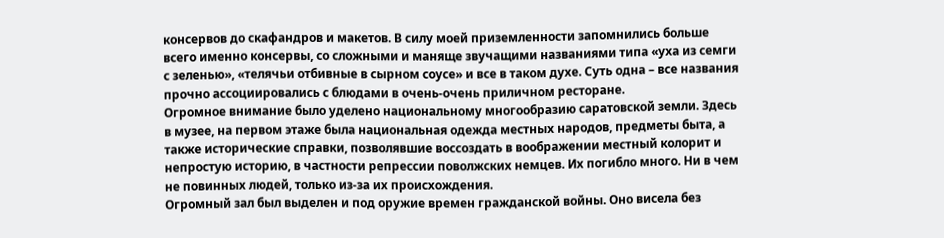консервов до скафандров и макетов. В силу моей приземленности запомнились больше всего именно консервы, со сложными и маняще звучащими названиями типа «уха из семги с зеленью», «телячьи отбивные в сырном соусе» и все в таком духе. Суть одна – все названия прочно ассоциировались с блюдами в очень-очень приличном ресторане.
Огромное внимание было уделено национальному многообразию саратовской земли. Здесь в музее, на первом этаже была национальная одежда местных народов, предметы быта, а также исторические справки, позволявшие воссоздать в воображении местный колорит и непростую историю, в частности репрессии поволжских немцев. Их погибло много. Ни в чем не повинных людей, только из-за их происхождения.
Огромный зал был выделен и под оружие времен гражданской войны. Оно висела без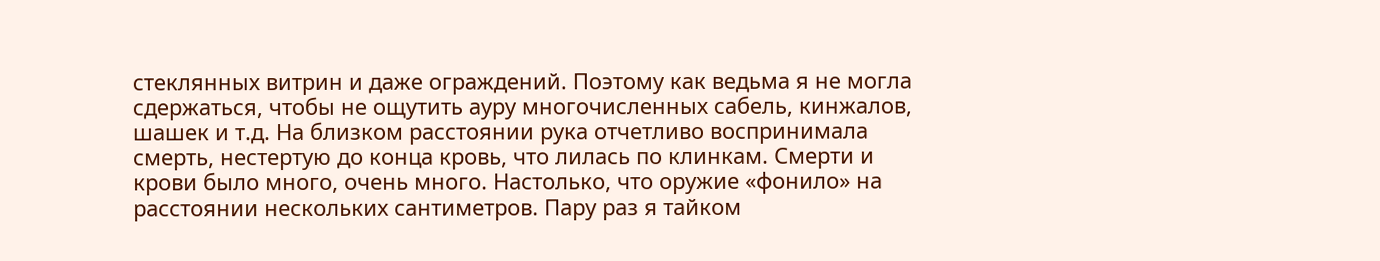стеклянных витрин и даже ограждений. Поэтому как ведьма я не могла сдержаться, чтобы не ощутить ауру многочисленных сабель, кинжалов, шашек и т.д. На близком расстоянии рука отчетливо воспринимала смерть, нестертую до конца кровь, что лилась по клинкам. Смерти и крови было много, очень много. Настолько, что оружие «фонило» на расстоянии нескольких сантиметров. Пару раз я тайком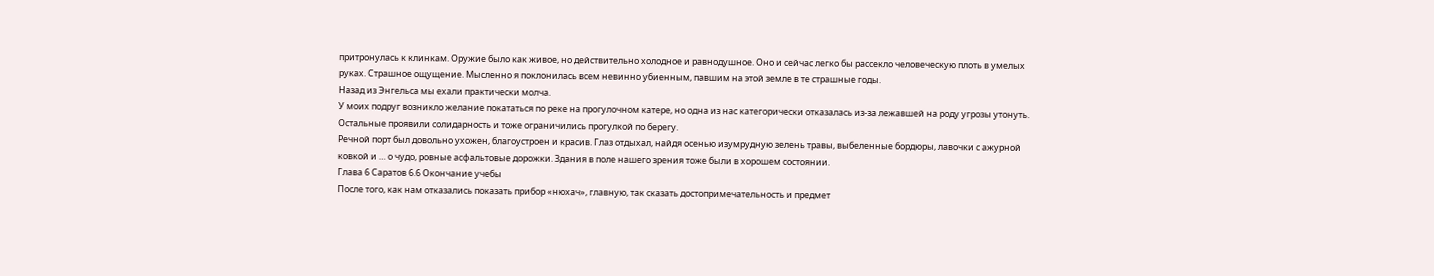притронулась к клинкам. Оружие было как живое, но действительно холодное и равнодушное. Оно и сейчас легко бы рассекло человеческую плоть в умелых руках. Страшное ощущение. Мысленно я поклонилась всем невинно убиенным, павшим на этой земле в те страшные годы.
Назад из Энгельса мы ехали практически молча.
У моих подруг возникло желание покататься по реке на прогулочном катере, но одна из нас категорически отказалась из-за лежавшей на роду угрозы утонуть. Остальные проявили солидарность и тоже ограничились прогулкой по берегу.
Речной порт был довольно ухожен, благоустроен и красив. Глаз отдыхал, найдя осенью изумрудную зелень травы, выбеленные бордюры, лавочки с ажурной ковкой и … о чудо, ровные асфальтовые дорожки. Здания в поле нашего зрения тоже были в хорошем состоянии.
Глава 6 Саратов 6.6 Окончание учебы
После того, как нам отказались показать прибор «нюхач», главную, так сказать достопримечательность и предмет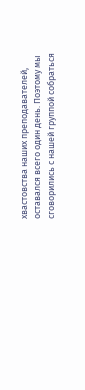хвастовства наших преподавателей, оставался всего один день. Поэтому мы сговорились с нашей группой собраться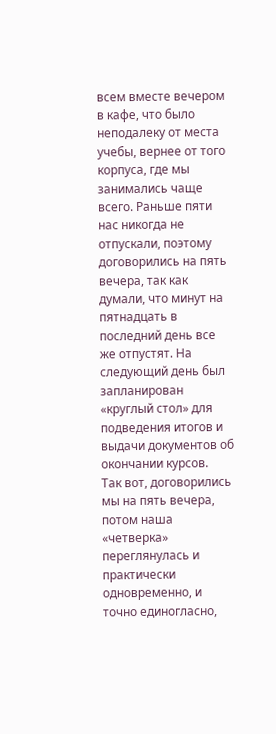всем вместе вечером в кафе, что было неподалеку от места учебы, вернее от того корпуса, где мы занимались чаще всего. Раньше пяти нас никогда не отпускали, поэтому договорились на пять вечера, так как думали, что минут на пятнадцать в последний день все же отпустят. На следующий день был запланирован «круглый стол» для подведения итогов и выдачи документов об окончании курсов.
Так вот, договорились мы на пять вечера, потом наша «четверка» переглянулась и практически одновременно, и точно единогласно,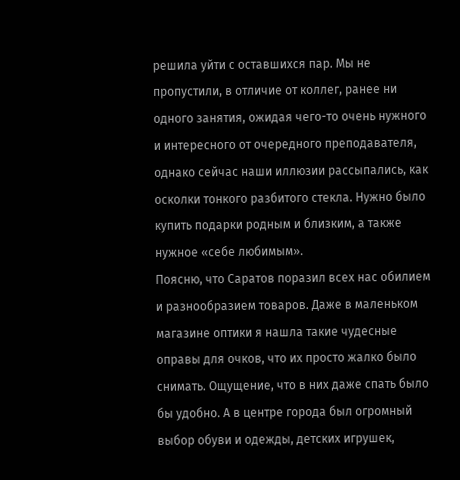решила уйти с оставшихся пар. Мы не пропустили, в отличие от коллег, ранее ни одного занятия, ожидая чего-то очень нужного и интересного от очередного преподавателя, однако сейчас наши иллюзии рассыпались, как осколки тонкого разбитого стекла. Нужно было купить подарки родным и близким, а также нужное «себе любимым».
Поясню, что Саратов поразил всех нас обилием и разнообразием товаров. Даже в маленьком магазине оптики я нашла такие чудесные оправы для очков, что их просто жалко было снимать. Ощущение, что в них даже спать было бы удобно. А в центре города был огромный выбор обуви и одежды, детских игрушек,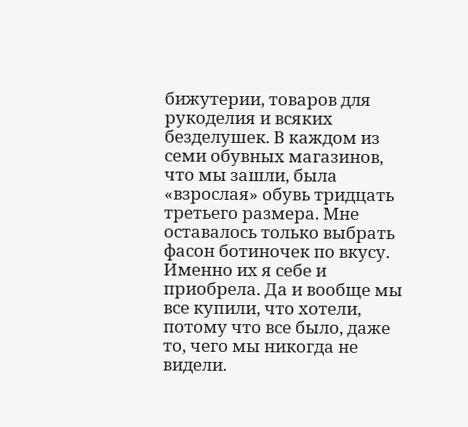бижутерии, товаров для рукоделия и всяких безделушек. В каждом из семи обувных магазинов, что мы зашли, была «взрослая» обувь тридцать третьего размера. Мне оставалось только выбрать фасон ботиночек по вкусу. Именно их я себе и приобрела. Да и вообще мы все купили, что хотели, потому что все было, даже то, чего мы никогда не видели.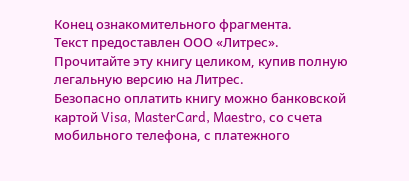Конец ознакомительного фрагмента.
Текст предоставлен ООО «Литрес».
Прочитайте эту книгу целиком, купив полную легальную версию на Литрес.
Безопасно оплатить книгу можно банковской картой Visa, MasterCard, Maestro, со счета мобильного телефона, с платежного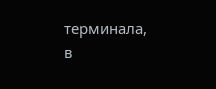терминала, в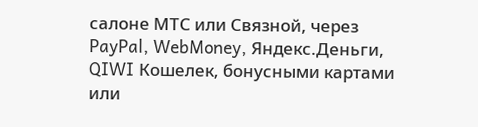салоне МТС или Связной, через PayPal, WebMoney, Яндекс.Деньги, QIWI Кошелек, бонусными картами или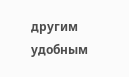другим удобным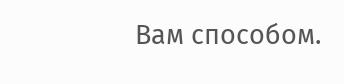Вам способом.